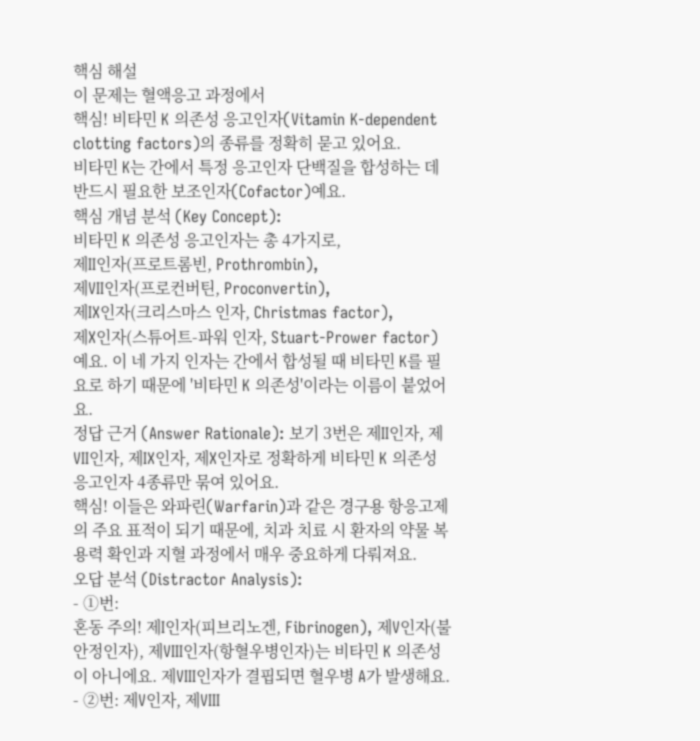핵심 해설
이 문제는 혈액응고 과정에서
핵심! 비타민 K 의존성 응고인자(Vitamin K-dependent clotting factors)의 종류를 정확히 묻고 있어요.
비타민 K는 간에서 특정 응고인자 단백질을 합성하는 데 반드시 필요한 보조인자(Cofactor)예요.
핵심 개념 분석 (Key Concept):
비타민 K 의존성 응고인자는 총 4가지로,
제II인자(프로트롬빈, Prothrombin),
제VII인자(프로컨버틴, Proconvertin),
제IX인자(크리스마스 인자, Christmas factor),
제X인자(스튜어트-파워 인자, Stuart-Prower factor)예요. 이 네 가지 인자는 간에서 합성될 때 비타민 K를 필요로 하기 때문에 '비타민 K 의존성'이라는 이름이 붙었어요.
정답 근거 (Answer Rationale): 보기 3번은 제II인자, 제VII인자, 제IX인자, 제X인자로 정확하게 비타민 K 의존성 응고인자 4종류만 묶여 있어요.
핵심! 이들은 와파린(Warfarin)과 같은 경구용 항응고제의 주요 표적이 되기 때문에, 치과 치료 시 환자의 약물 복용력 확인과 지혈 과정에서 매우 중요하게 다뤄져요.
오답 분석 (Distractor Analysis):
- ①번:
혼동 주의! 제I인자(피브리노겐, Fibrinogen), 제V인자(불안정인자), 제VIII인자(항혈우병인자)는 비타민 K 의존성이 아니에요. 제VIII인자가 결핍되면 혈우병 A가 발생해요.
- ②번: 제V인자, 제VIII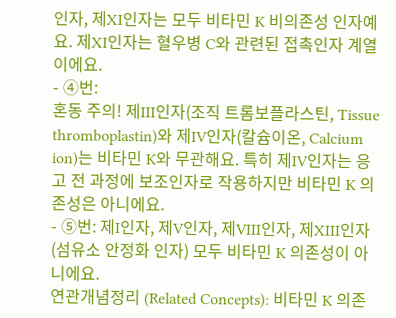인자, 제XI인자는 모두 비타민 K 비의존성 인자예요. 제XI인자는 혈우병 C와 관련된 접촉인자 계열이에요.
- ④번:
혼동 주의! 제III인자(조직 트롬보플라스틴, Tissue thromboplastin)와 제IV인자(칼슘이온, Calcium ion)는 비타민 K와 무관해요. 특히 제IV인자는 응고 전 과정에 보조인자로 작용하지만 비타민 K 의존성은 아니에요.
- ⑤번: 제I인자, 제V인자, 제VIII인자, 제XIII인자(섬유소 안정화 인자) 모두 비타민 K 의존성이 아니에요.
연관개념정리 (Related Concepts): 비타민 K 의존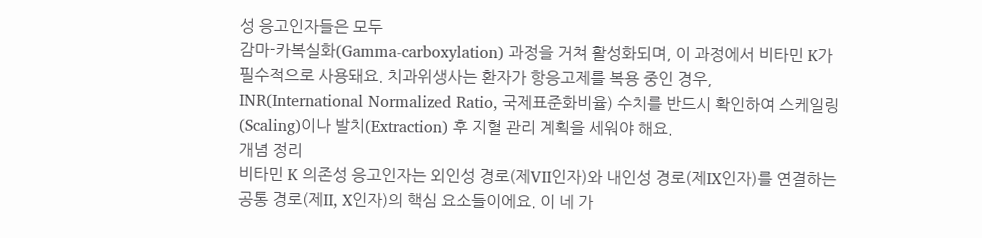성 응고인자들은 모두
감마-카복실화(Gamma-carboxylation) 과정을 거쳐 활성화되며, 이 과정에서 비타민 K가 필수적으로 사용돼요. 치과위생사는 환자가 항응고제를 복용 중인 경우,
INR(International Normalized Ratio, 국제표준화비율) 수치를 반드시 확인하여 스케일링(Scaling)이나 발치(Extraction) 후 지혈 관리 계획을 세워야 해요.
개념 정리
비타민 K 의존성 응고인자는 외인성 경로(제VII인자)와 내인성 경로(제IX인자)를 연결하는 공통 경로(제II, X인자)의 핵심 요소들이에요. 이 네 가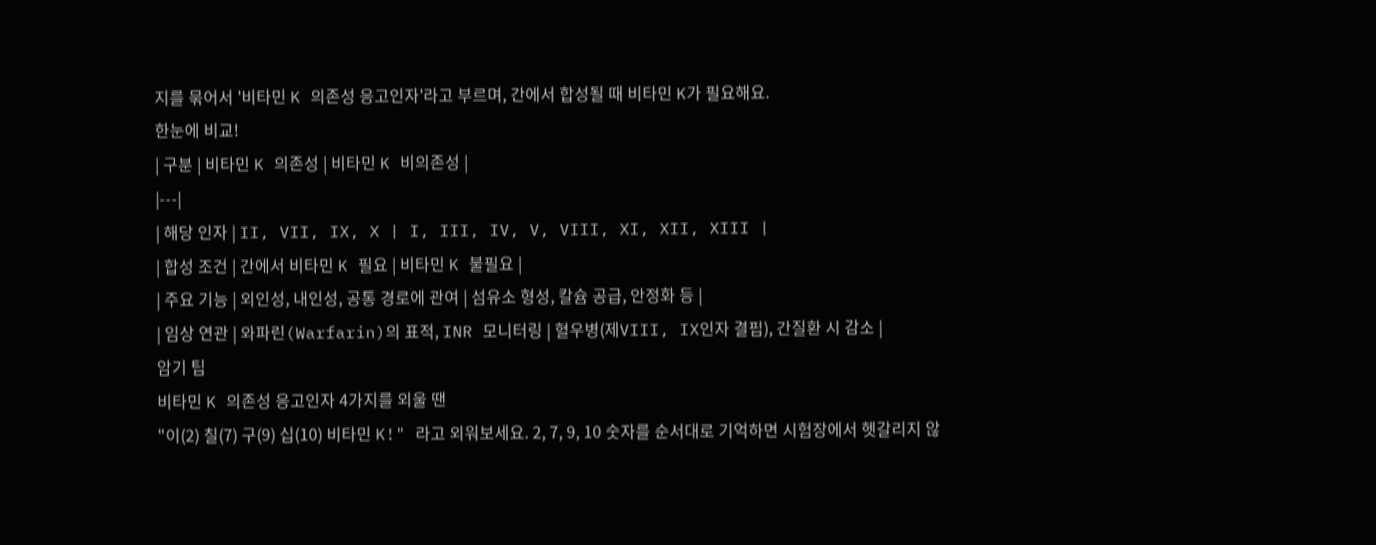지를 묶어서 '비타민 K 의존성 응고인자'라고 부르며, 간에서 합성될 때 비타민 K가 필요해요.
한눈에 비교!
| 구분 | 비타민 K 의존성 | 비타민 K 비의존성 |
|---|
| 해당 인자 | II, VII, IX, X | I, III, IV, V, VIII, XI, XII, XIII |
| 합성 조건 | 간에서 비타민 K 필요 | 비타민 K 불필요 |
| 주요 기능 | 외인성, 내인성, 공통 경로에 관여 | 섬유소 형성, 칼슘 공급, 안정화 등 |
| 임상 연관 | 와파린(Warfarin)의 표적, INR 모니터링 | 혈우병(제VIII, IX인자 결핍), 간질환 시 감소 |
암기 팁
비타민 K 의존성 응고인자 4가지를 외울 땐
"이(2) 칠(7) 구(9) 십(10) 비타민 K!" 라고 외워보세요. 2, 7, 9, 10 숫자를 순서대로 기억하면 시험장에서 헷갈리지 않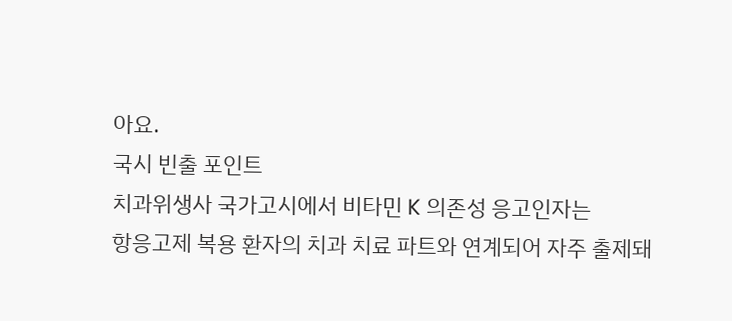아요.
국시 빈출 포인트
치과위생사 국가고시에서 비타민 K 의존성 응고인자는
항응고제 복용 환자의 치과 치료 파트와 연계되어 자주 출제돼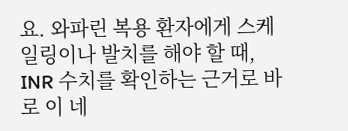요. 와파린 복용 환자에게 스케일링이나 발치를 해야 할 때, INR 수치를 확인하는 근거로 바로 이 네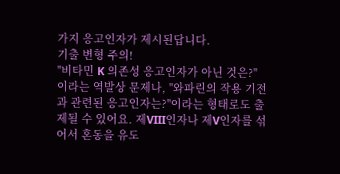가지 응고인자가 제시된답니다.
기출 변형 주의!
"비타민 K 의존성 응고인자가 아닌 것은?"이라는 역발상 문제나, "와파린의 작용 기전과 관련된 응고인자는?"이라는 형태로도 출제될 수 있어요. 제VIII인자나 제V인자를 섞어서 혼동을 유도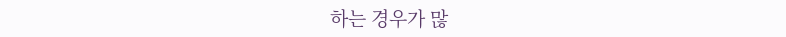하는 경우가 많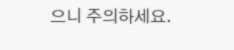으니 주의하세요.